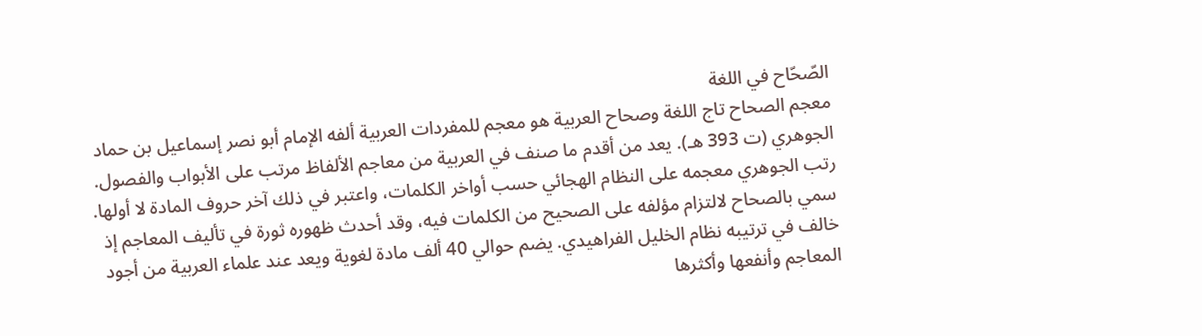الصّحّاح في اللغة
معجم الصحاح تاج اللغة وصحاح العربية هو معجم للمفردات العربية ألفه الإمام أبو نصر إسماعيل بن حماد الجوهري (ت 393 هـ). يعد من أقدم ما صنف في العربية من معاجم الألفاظ مرتب على الأبواب والفصول. رتب الجوهري معجمه على النظام الهجائي حسب أواخر الكلمات، واعتبر في ذلك آخر حروف المادة لا أولها. سمي بالصحاح لالتزام مؤلفه على الصحيح من الكلمات فيه، وقد أحدث ظهوره ثورة في تأليف المعاجم إذ خالف في ترتيبه نظام الخليل الفراهيدي. يضم حوالي 40 ألف مادة لغوية ويعد عند علماء العربية من أجود المعاجم وأنفعها وأكثرها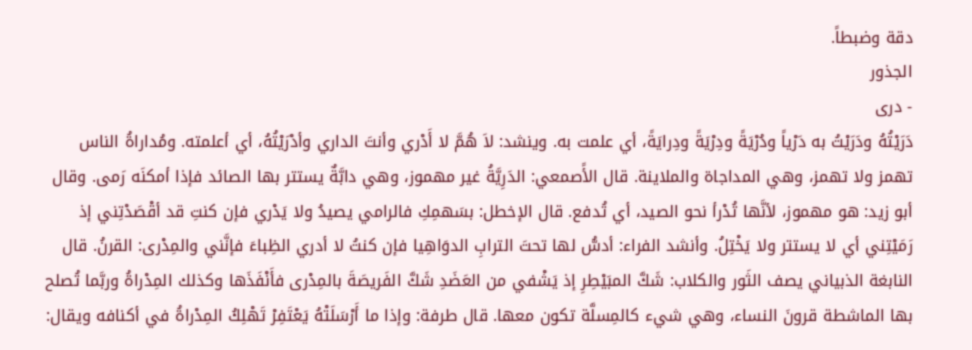دقة وضبطاً.
الجذور
- درى
دَرَيْتُهُ ودَرَيْتُ به دَرْياً ودُرْيَةً ودِرْيَةً ودِرايَةً، أي علمت به. وينشد: لاَ هُمَّ لا أَدْري وأنتَ الداري وأدْرَيْتُهُ، أي أعلمته. ومُداراةُ الناس تهمز ولا تهمز، وهي المداجاة والملاينة. قال الأًصمعي: الدَرِيَّةُ غير مهموز، وهي دابَّةٌ يستتر بها الصائد فإذا أمكنَه رَمى. وقال أبو زيد: هو مهموز، لأنَّها تُدْرأ نحو الصيد، أي تُدفع. قال الإخطل: بسَهمِكِ فالرامي يصيدُ ولا يَدْري فإن كنتِ قد أقْصَدْتِني إذ رَمَيْتِني أي لا يستتر ولا يَخْتِلُ. وأنشد الفراء: أدسُّ لها تحتَ الترابِ الدوَاهِيا فإن كنتُ لا أدري الظِباءَ فإنَّني والمِدْرى: القرنُ. قال النابغة الذبياني يصف الثَور والكلاب: شَكَّ المبَيْطِرِ إذ يَشْفي من العَضَدِ شَكَّ الفَريصَةَ بالمِدْرى فأَنْفَذَها وكذلك المِدْراةُ وربَّما تُصلح بها الماشطة قرونَ النساء، وهي شيء كالمِسلَّة تكون معها. قال طرفة: وإذا ما أَرْسَلَتْهُ يَعْتَفِرْ تَهْلِكُ المِدْراةُ في أكنافه ويقال: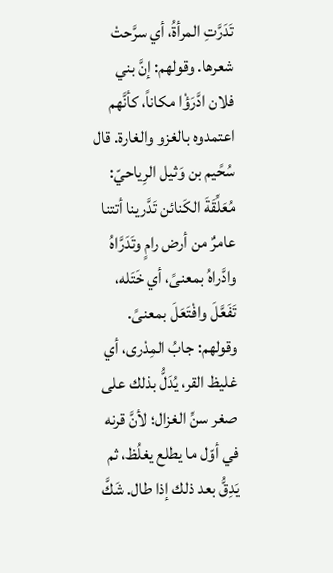تَدَرَّتِ المرأةُ، أي سرَّحتْ شعرها. وقولهم: إنَّ بني فلان ادَّرَؤْا مكاناً، كأنَّهم اعتمدوه بالغزو والغارة. قال سُحًيم بن وَثيل الرِياحيّ: مُعَلِّقَةَ الكَنائن تَدَّرينا أتتنا عامرٌ من أرض رامٍ وتَدَرَّاهُ وادَّراهُ بمعنىً، أي خَتَله، تَفَعَّلَ وافْتَعَلَ بمعنىً. وقولهم: جابُ المِدْرى، أي غليظ القر، يُدَلُّ بذلك على صغر سنِّ الغزال؛ لأنَّ قرنه في أوّل ما يطلع يغلُظ، ثم يَدِقُّ بعد ذلك إذا طال. شَكَّ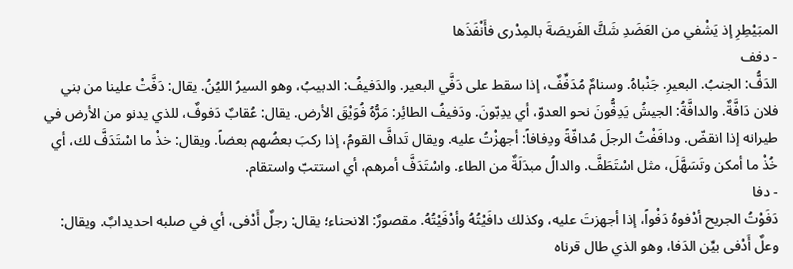المبَيْطِرِ إذ يَشْفي من العَضَدِ شَكَّ الفَريصَةَ بالمِدْرى فأَنْفَذَها
- دفف
الدَفُّ: الجنبُ. البعيرِ. جَنْباهُ. وسنامٌ مُدَفِّفٌ، إذا سقط على دَفَّي البعير. والدَفيفُ: الدبيبُ، وهو السيرُ الليُنُ. يقال: دَفَّتْ علينا من بني فلان دَافَّةٌ. والدافَّةُ: الجيشُ يَدِفُّونَ نحو العدوّ، أي يدِبّونَ. ودَفيفُ الطائِر: مَرُّهُ فُوَيْقَ الأرض. يقال: عُقابٌ دَفوفٌ، للذي يدنو من الأرض في طيرانه إذا انقضّ. ودافَفْتُ الرجلَ مُدافّةً ودِفافاً: أجهزْتُ عليه. ويقال تَدافَّ القومُ، إذا ركبَ بعضُهم بعضاً. ويقال: خذْ ما اسْتَدَفَّ لك، أي خُذْ ما أمكن وتَسَهَّلَ، مثل اسْتَطَفَّ. والدالُ مبدَلَةٌ من الطاء. واسْتَدَفَّ أمرهم، أي استتبّ واستقام.
- دفا
دَفَوْتُ الجريح أدْفوهُ دَفْواً، إذا أجهزتَ عليه، وكذلك دافَيْتُهُ وأدْفَيْتُهُ. مقصورٌ: الانحناء؛ يقال: رجلٌ أَدْفى، أي في صلبه احديدابٌ. ويقال: وعلٌ أَدْفى بيِّن الدَفا، وهو الذي طال قرناه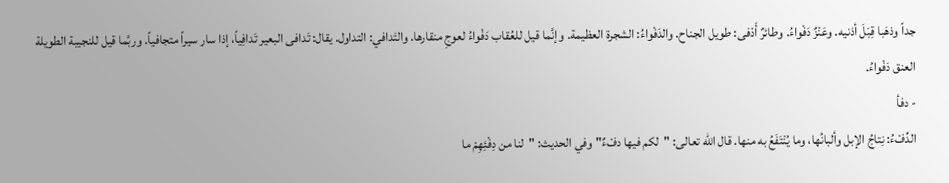جداً وذهَبا قِبَلَ أذنيه. وعَنْزٌ دَفْواءُ. وطائرٌ أَدْفى: طويل الجناح. والدَفْواءُ: الشجرة العظيمة. وإنَّما قيل للعُقاب دَفْواءُ لعوجِ منقارها. والتَدافي: التداول. يقال: تَدافى البعير تَدافِياً، إذا سار سيراً متجافياً. وربَّما قيل للنجيبة الطويلة العنق دَفْواءُ.
- دفأ
الدِّفْءُ: نِتاجُ الإبل وألبانُها، وما يُنْتَفَعُ به منها. قال الله تعالى: "لكم فيها دفْءٌ" وفي الحديث: "لنا من دِفْئِهِمْ ما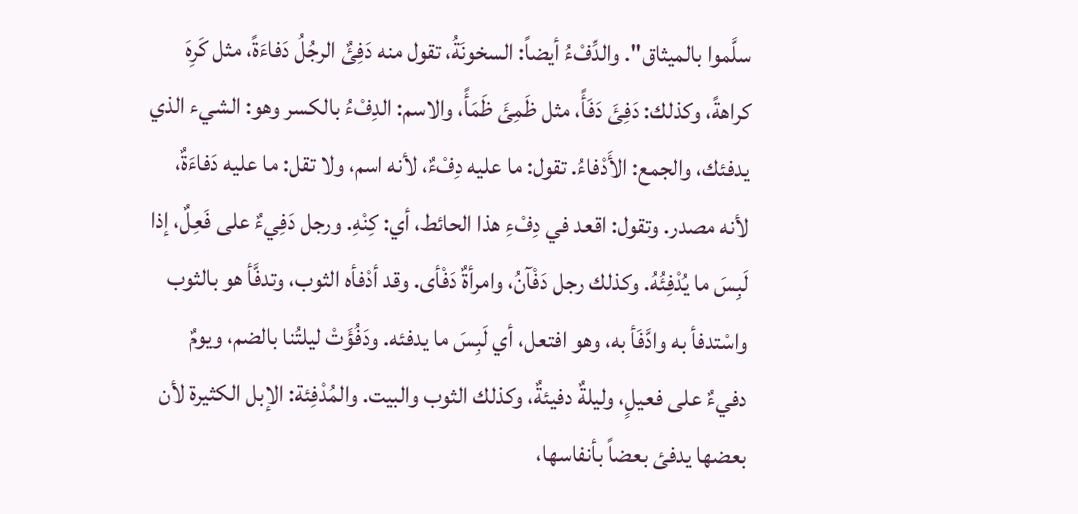سلَّموا بالميثاق". والدِّفْءُ أيضاً: السخونَةُ، تقول منه دَفِئٌ الرجُلُ دَفاءَةً، مثل كَرِهَ كراهةً، وكذلك: دَفِئَ دَفَأً، مثل ظَمِئَ ظَمَأً، والاسم: الدِفْءُ بالكسر وهو: الشيء الذي يدفئك، والجمع: الأَدْفاءُ. تقول: ما عليه دِفْءٌ، لأنه اسم، ولا تقل: ما عليه دَفاءَةٌ، لأنه مصدر. وتقول: اقعد في دِفْءِ هذا الحائط، أي: كِنْهِ. ورجل دَفِيءٌ على فَعِلٌ، إذا لَبِسَ ما يُدْفِئُهُ. وكذلك رجل دَفْآنُ، وامرأةٌ دَفْأى. وقد أدْفأه الثوب، وتدفَّأ هو بالثوب واسْتدفأ به وادَّفَأ به، وهو افتعل، أي لَبِسَ ما يدفئه. ودَفُؤَتْ ليلتُنا بالضم، ويومٌ دفيءٌ على فعيلٍ، وليلةٌ دفيئةٌ، وكذلك الثوب والبيت. والمُدْفِئة: الإبل الكثيرة لأن بعضها يدفئ بعضاً بأنفاسها،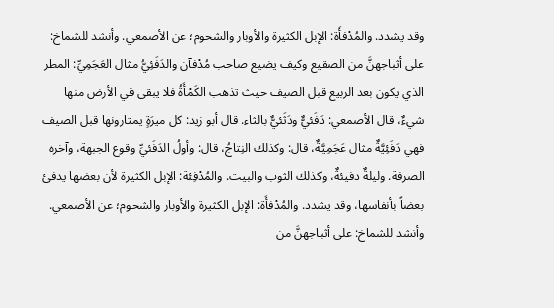وقد يشدد. والمُدْفأَة: الإبل الكثيرة والأوبار والشحوم؛ عن الأصمعي. وأنشد للشماخ: على أثباجهنَّ من الصقيع وكيف يضيع صاحب مُدْفآن والدَفَئِيُّ مثال العَجَمِيِّ: المطر الذي يكون بعد الربيع قبل الصيف حيث تذهب الكَمْأَةُ فلا يبقى في الأرض منها شيءٌ، قال الأصمعي: دَفَئيٌّ ودَثَئيٌّ بالثاء. قال أبو زيد: كل ميرَةٍ يمتارونها قبل الصيف فهي دَفَئِيَّةٌ مثال عَجَمِيَّةٌ، قال: وكذلك النِتاجُ، قال: وأولُ الدَفَئيِّ وقوع الجبهة، وآخره الصرفة. وليلةٌ دفيئةٌ، وكذلك الثوب والبيت. والمُدْفِئة: الإبل الكثيرة لأن بعضها يدفئ بعضاً بأنفاسها، وقد يشدد. والمُدْفأَة: الإبل الكثيرة والأوبار والشحوم؛ عن الأصمعي. وأنشد للشماخ: على أثباجهنَّ من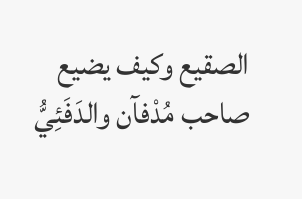الصقيع وكيف يضيع صاحب مُدْفآن والدَفَئِيُّ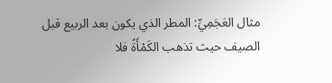مثال العَجَمِيِّ: المطر الذي يكون بعد الربيع قبل الصيف حيث تذهب الكَمْأَةُ فلا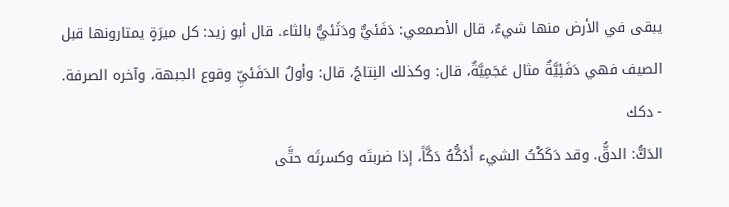يبقى في الأرض منها شيءٌ، قال الأصمعي: دَفَئيٌّ ودَثَئيٌّ بالثاء. قال أبو زيد: كل ميرَةٍ يمتارونها قبل الصيف فهي دَفَئِيَّةٌ مثال عَجَمِيَّةٌ، قال: وكذلك النِتاجُ، قال: وأولُ الدَفَئيِّ وقوع الجبهة، وآخره الصرفة.
- دكك
الدَكُّ: الدقُّ. وقد دَكَكْتُ الشيء أَدُكُّهُ دَكَّاً، إذا ضربتَه وكسرتَه حتَّى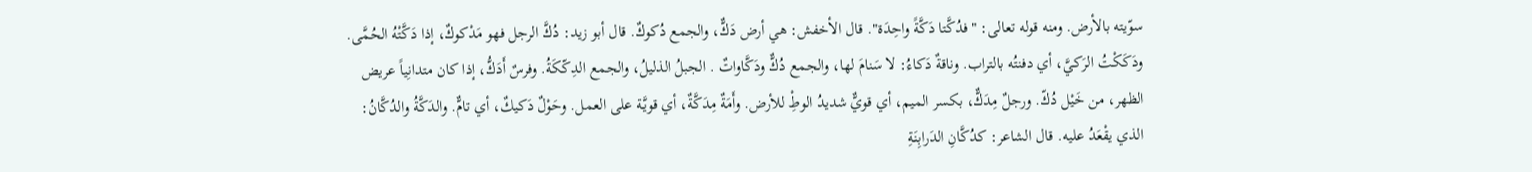سوّيته بالأرض. ومنه قوله تعالى: "فدُكَّتا دَكَّةً واحِدَة". قال الأخفش: هي أرض دَكٌّ، والجمع دُكوكٌ. قال أبو زيد: دُكَّ الرجل فهو مَدْكوكٌ، إذا دَكَّتْهُ الحُمَّى. ودَكَكْتُ الرَكيَّ، أي دفنتُه بالتراب. وناقةٌ دَكاءُ: لا سَنامَ لها، والجمع دُكٌّ ودَكَّاواتٌ . الجبلُ الذليلُ، والجمع الدِكّكَةُ. وفرسٌ أَدَكُّ، إذا كان متدانِياً عريض الظهر، من خَيْل دُكّ. ورجلٌ مِدَكٌّ، بكسر الميم، أي قويٌّ شديدُ الوطِْ للأرض. وأَمَةٌ مِدَكَّةٌ، أي قويَّة على العمل. وحَوْلٌ دَكيكٌ، أي تامٌّ. والدَكَّةُ والدُكَّانُ: الذي يقْعَدُ عليه. قال الشاعر: كدُكَّانِ الدَرابِنَةِ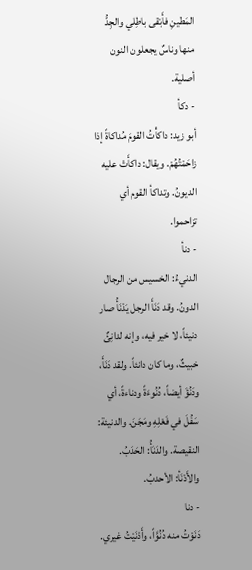المَطينِ فأَبْقى باطِلي والجِدُّ منها وناسٌ يجعلون النون أصلية.
- دكأ
أبو زيد: داكأْتُ القومَ مُداكاةً إذا زاحَمْتُهُمْ. ويقال: داكأَتْ عليه الديونُ. وتداكأ القوم أي تزاحموا.
- دنأ
الدنيءُ: الخسيس من الرجال الدونُ. وقد دَنَأَ الرجل يَدْنَأُ صار دنيئاً، لا خير فيه، وإنه لدانِئٌ خبيثٌ، وما كان دانئاً. ولقد دَنَأَ، ودَنُؤَ أيضاً، دُنُوءَةً ودناءةً، أي سَفُلَ في فَعْلِهِ ومَجَنَ. والدنيئة: النقيصة. والدَنَأُ: الحَدَبُ. والأَدْنَأ: الأحدبُ.
- دنا
دَنَوْتُ منه دُنُوَّاً، وأَدْنَيْتُ غيري.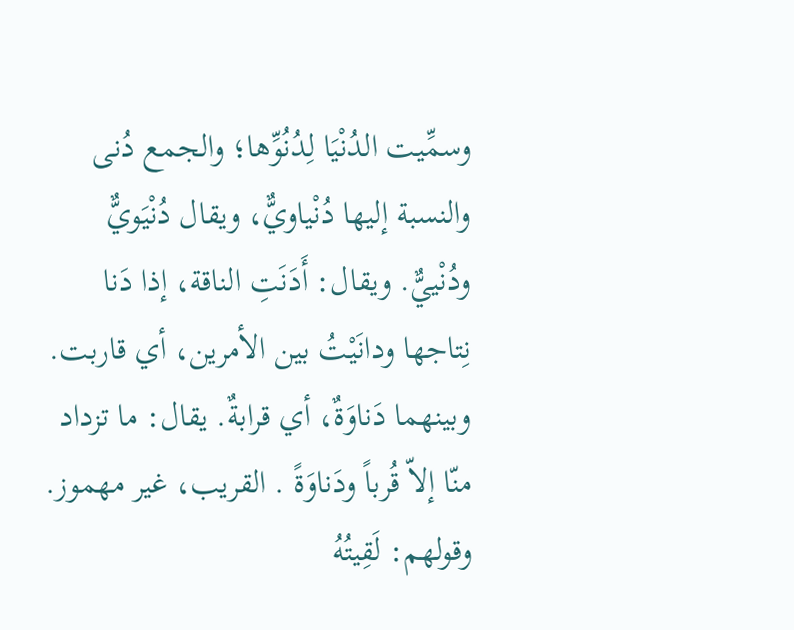وسمِّيت الدُنْيَا لِدُنُوِّها؛ والجمع دُنى والنسبة إليها دُنْياويٌّ، ويقال دُنْيَويٌّ ودُنْييٌّ. ويقال: أَدَنَتِ الناقة، إذا دَنا نِتاجها ودانَيْتُ بين الأمرين، أي قاربت. وبينهما دَناوَةٌ، أي قرابةٌ. يقال: ما تزداد منّا إلاّ قُرباً ودَناوَةً . القريب، غير مهموز. وقولهم: لَقِيتُهُ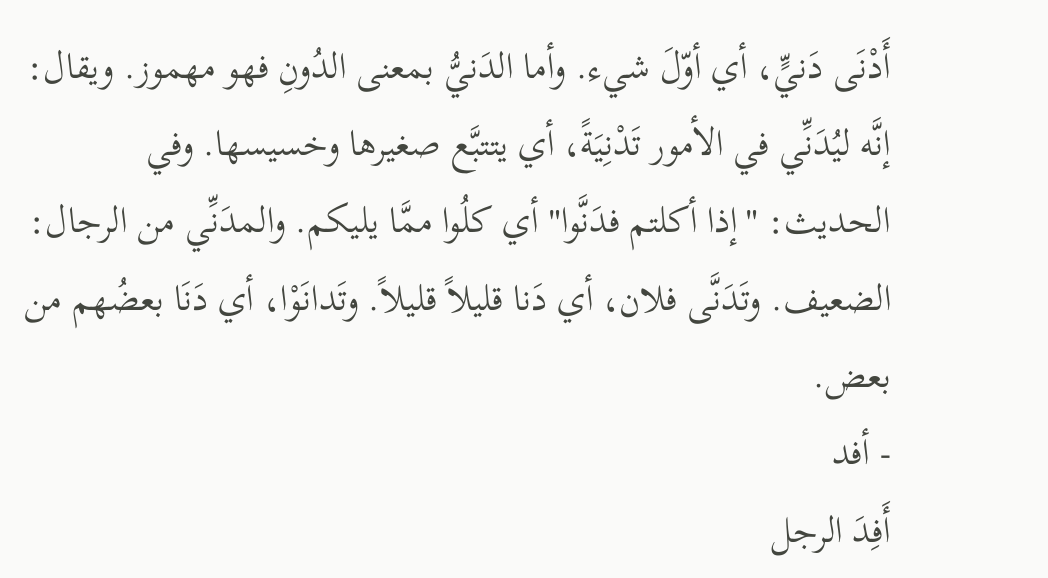أَدْنَى دَنيٍّ، أي أوّلَ شيء. وأما الدَنيُّ بمعنى الدُونِ فهو مهموز. ويقال: إنَّه ليُدَنِّي في الأمور تَدْنِيَةً، أي يتتبَّع صغيرها وخسيسها. وفي الحديث: "إذا أكلتم فدَنَّوا" أي كلُوا ممَّا يليكم. والمدَنِّي من الرجال: الضعيف. وتَدَنَّى فلان، أي دَنا قليلاً قليلاً. وتَدانَوْا، أي دَنَا بعضُهم من بعض.
- أفد
أَفِدَ الرجل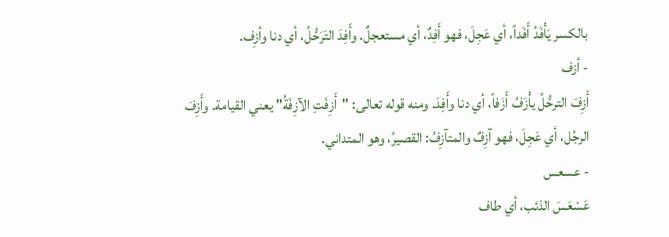بالكسر يَأْفَدُ أَفَداً، أي عَجِلَ، فهو أَفِدٌ، أي مستعجلٌ. وأَفِدَ التَرَحُّلُ، أي دنا وأزِف.
- أزف
أَزِفَ الترحُّلُ يأْزَفُ أَزَفاً، أي دنا وأَفِدَ. ومنه قوله تعالى: "أَزِفَتِ الآزِفَةُ" يعني القيامة. وأَزِفَ الرجُل، أي عَجِلَ، فهو آزِفٌ والمتآزِفُ: القصيرُ، وهو المتداني.
- عسعس
عَسْعَسَ الذئب، أي طاف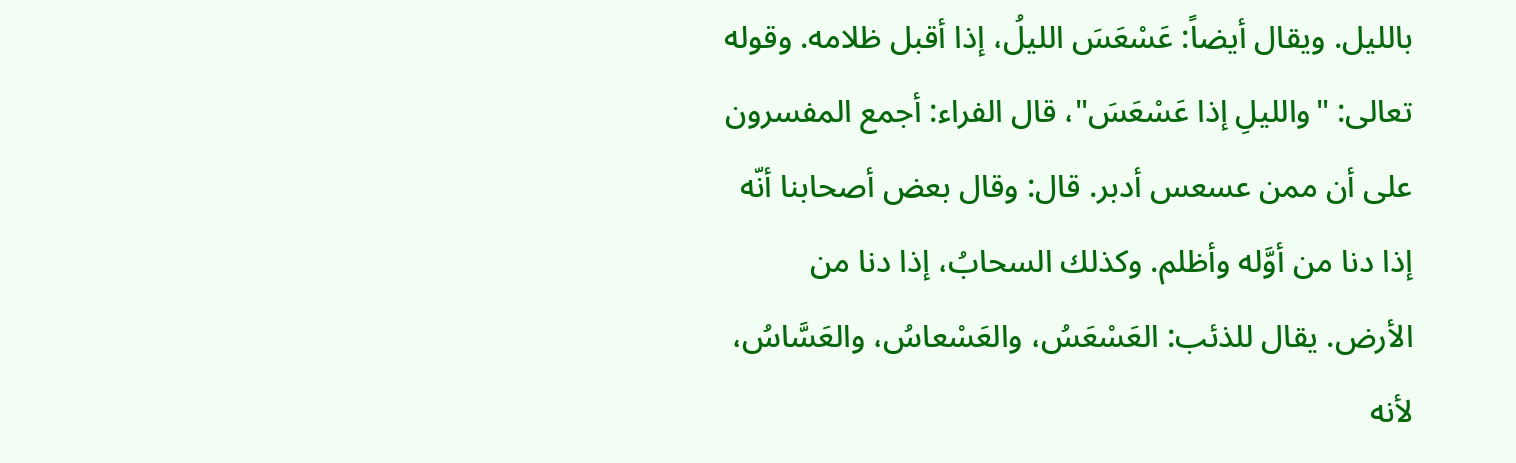بالليل. ويقال أيضاً: عَسْعَسَ الليلُ، إذا أقبل ظلامه. وقوله تعالى: "والليلِ إذا عَسْعَسَ"، قال الفراء: أجمع المفسرون على أن ممن عسعس أدبر. قال: وقال بعض أصحابنا أنّه إذا دنا من أوَّله وأظلم. وكذلك السحابُ، إذا دنا من الأرض. يقال للذئب: العَسْعَسُ، والعَسْعاسُ، والعَسَّاسُ، لأنه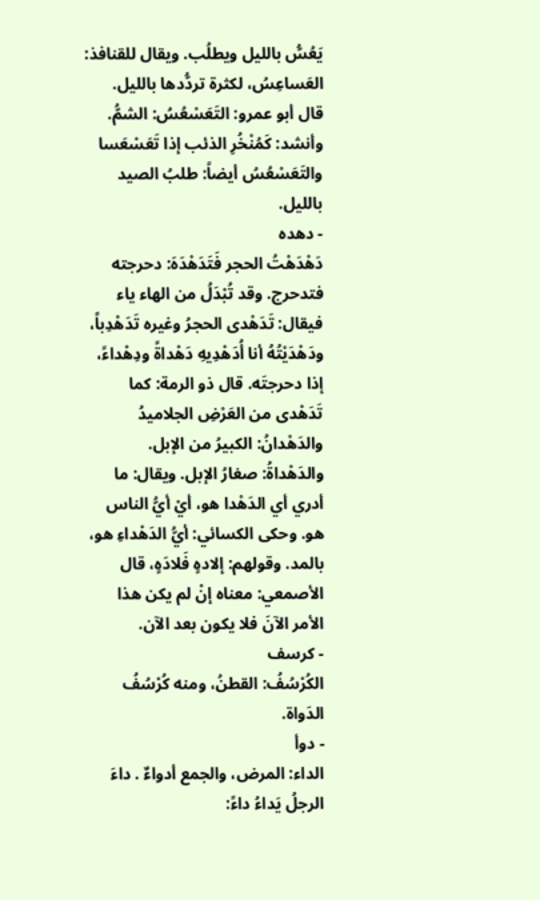يَعُسُّ بالليل ويطلُب. ويقال للقنافذ: العَساعِسُ، لكثرة تردُّدها بالليل. قال أبو عمرو: التَعَسْعُسُ: الشمُّ. وأنشد: كَمُنْخُرِ الذئب إذا تَعَسْعَسا والتَعَسْعُسُ أيضاً: طلبُ الصيد بالليل.
- دهده
دَهْدَهْتُ الحجر فَتَدَهْدَهَ: دحرجته فتدحرج. وقد تُبْدَلُ من الهاء ياء فيقال: تَدَهْدى الحجرُ وغيره تَدَهْدِباً، ودَهْدَيْتُهُ أنا أُدَهْدِيهِ دَهْداةً ودِهْداءً، إذا دحرجتَه. قال ذو الرمة: كما تَدَهْدى من العَرْضِ الجلاميدُ والدَهْدانُ: الكبيرُ من الإبل. والدَهْداةُ: صغارُ الإبل. ويقال: ما أدري أي الدَهْدا هو، أيْ أيُّ الناس هو. وحكى الكسائي: أيُّ الدَهْداءِ هو، بالمد. وقولهم: إلادهٍ فَلادَهٍ، قال الأصمعي: معناه إنْ لم يكن هذا الأمر الآنَ فلا يكون بعد الآن.
- كرسف
الكُرْسُفُ: القطنُ، ومنه كُرْسُفُ الدَواة.
- دوأ
الداء: المرض، والجمع أدواءٌ . داءَ الرجلُ يَداءُ داءً: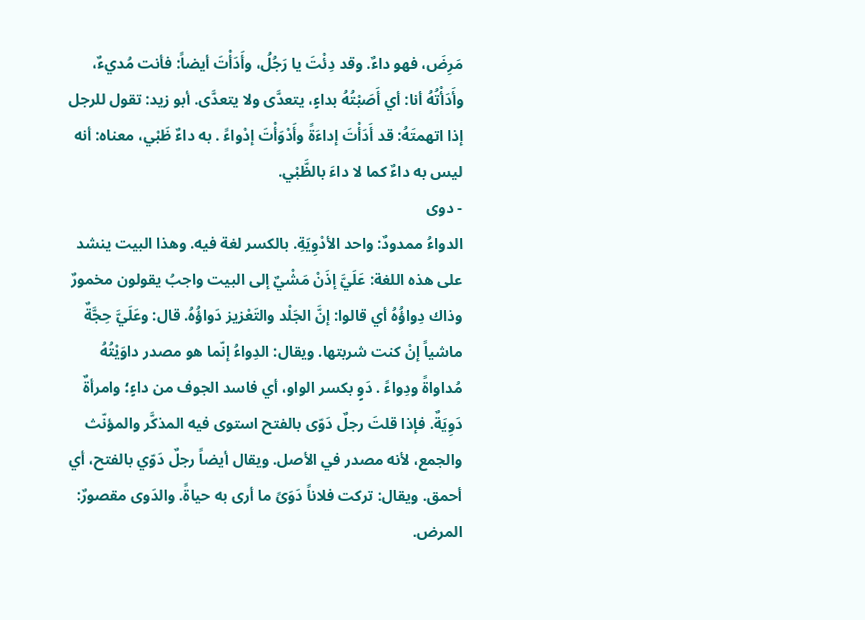مَرِضَ، فهو داءٌ. وقد دِئْتَ يا رَجُلُ، وأَدَأْتَ أيضاً: فأنت مُديءٌ، وأَدَأْتُهُ أنا: أي أَصَبْتُهُ بداءٍ، يتعدَّى ولا يتعدَّى. أبو زيد: تقول للرجل إذا اتهمتَهُ: قد أَدَأْتَ إداءَةً وأَدْوَأْتَ إدْواءً . به داءٌ ظَبْي، معناه: أنه ليس به داءٌ كما لا داءَ بالظَّبْي.
- دوى
الدواءُ ممدودٌ: واحد الأدْوِيَةِ. بالكسر لغة فيه. وهذا البيت ينشد على هذه اللغة: عَلَيَّ إذَنْ مَشْيٌ إلى البيت واجبُ يقولون مخمورٌ وذاك دِواؤُهُ أي قالوا: إنَّ الجَلْد والتَعْزيز دَواؤُهُ. قال: وعَلَيَّ حِجَّةٌ ماشياً إنْ كنت شربتها. ويقال: الدِواءُ إنّما هو مصدر داوَيْتُهُ مُداواةً ودِواءً . دَوٍ بكسر الواو، أي فاسد الجوف من داءٍ؛ وامرأةٌ دَوِيَةٌ. فإذا قلتَ رجلٌ دَوّى بالفتح استوى فيه المذكَّر والمؤنّث والجمع، لأنه مصدر في الأصل. ويقال أيضاً رجلٌ دَوّي بالفتح، أي أحمق. ويقال: تركت فلاناً دَوَىً ما أرى به حياةً. والدَوى مقصورٌ: المرض.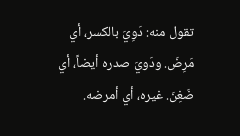تقول منه: دَوِيَ بالكسر، أي مَرِضَ. ودَويَ صدره أيضاً، أي ضَغِنَ. غيره، أي أمرضه.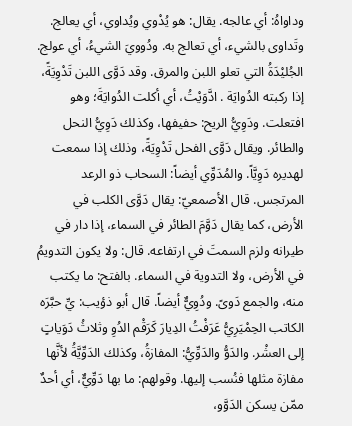وداواهُ: أي عالجه. يقال: هو يُدْوي ويُداوي، أي يعالج. وتَداوى بالشيء، أي تعالج به. ودُوويَ الشيءُ، أي عولج. الجُليْدَةُ التي تعلو اللبن والمرق. وقد دَوَّى اللبن تَدْوِيَةً، إذا ركبته الدُوايَة . ادَّوَيْتُ، أي أكلت الدُوايَةَ؛ وهو افتعلت. ودَوِيُّ الريح: حفيفها، وكذلك دَوِيُّ النحل والطائر. ويقال دَوَّى الفحل تَدْوِيَةً، وذلك إذا سمعت لهديره دَوِيَّاً. والمُدَوِّي أيضاً: السحاب ذو الرعد المرتجس. قال الأصمعيّ: يقال دَوَّى الكلب في الأرض، كما يقال دَوَّمَ الطائر في السماء، إذا دار في طيرانه ولزم السمتَ في ارتفاعه. قال: ولا يكون التدويمُ في الأرض، ولا التدوية في السماء. بالفتح: ما يكتب منه، والجمع دَوىً. ودُوِيٌّ أيضاً. قال أبو ذؤيب: يِّ حبَّرَه الكاتب الحِمْيَرِيُّ عَرَفْتُ الدِيارَ كَرَقْم الدُوِ وثلاثُ دَوَياتٍ إلى العشْر. والدَوُّ والدَوِّيُّ: المفازةُ، وكذلك الدَوِّيَّةُ لأنَّها مفازة مثلها فنُسب إليها. وقولهم: ما بها دَوِّيٌّ، أي أحدٌ ممّن يسكن الدَوَّو،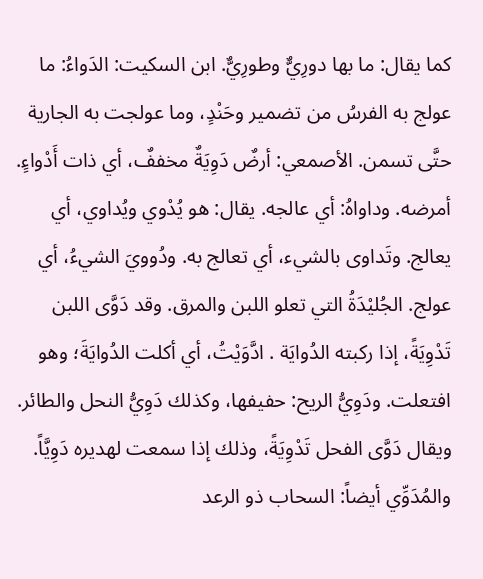كما يقال: ما بها دورِيٌّ وطورِيٌّ. ابن السكيت: الدَواءُ: ما عولج به الفرسُ من تضمير وحَنْدٍ، وما عولجت به الجارية حتَّى تسمن. الأصمعي: أرضٌ دَوِيَةٌ مخففٌ، أي ذات أَدْواءٍ. أمرضه. وداواهُ: أي عالجه. يقال: هو يُدْوي ويُداوي، أي يعالج. وتَداوى بالشيء، أي تعالج به. ودُوويَ الشيءُ، أي عولج. الجُليْدَةُ التي تعلو اللبن والمرق. وقد دَوَّى اللبن تَدْوِيَةً، إذا ركبته الدُوايَة . ادَّوَيْتُ، أي أكلت الدُوايَةَ؛ وهو افتعلت. ودَوِيُّ الريح: حفيفها، وكذلك دَوِيُّ النحل والطائر. ويقال دَوَّى الفحل تَدْوِيَةً، وذلك إذا سمعت لهديره دَوِيَّاً. والمُدَوِّي أيضاً: السحاب ذو الرعد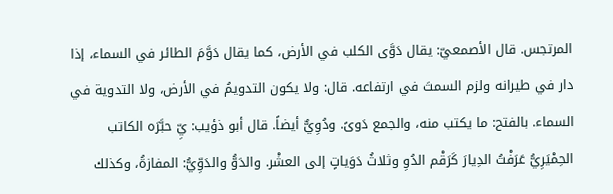المرتجس. قال الأصمعيّ: يقال دَوَّى الكلب في الأرض، كما يقال دَوَّمَ الطائر في السماء، إذا دار في طيرانه ولزم السمتَ في ارتفاعه. قال: ولا يكون التدويمُ في الأرض، ولا التدوية في السماء. بالفتح: ما يكتب منه، والجمع دَوىً. ودُوِيٌّ أيضاً. قال أبو ذؤيب: يِّ حبَّرَه الكاتب الحِمْيَرِيُّ عَرَفْتُ الدِيارَ كَرَقْم الدُوِ وثلاثُ دَوَياتٍ إلى العشْر. والدَوُّ والدَوِّيُّ: المفازةُ، وكذلك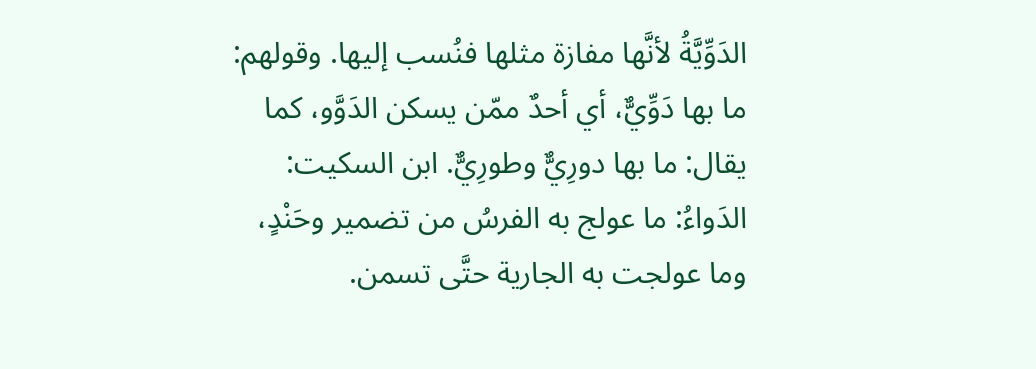الدَوِّيَّةُ لأنَّها مفازة مثلها فنُسب إليها. وقولهم: ما بها دَوِّيٌّ، أي أحدٌ ممّن يسكن الدَوَّو، كما يقال: ما بها دورِيٌّ وطورِيٌّ. ابن السكيت: الدَواءُ: ما عولج به الفرسُ من تضمير وحَنْدٍ، وما عولجت به الجارية حتَّى تسمن.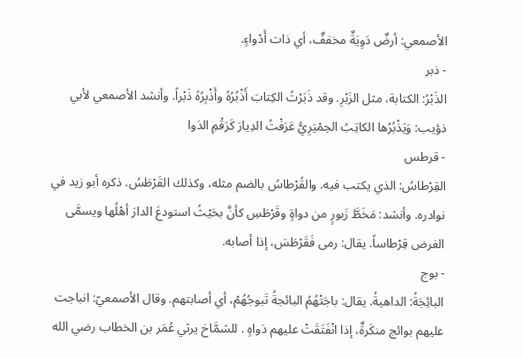الأصمعي: أرضٌ دَوِيَةٌ مخففٌ، أي ذات أَدْواءٍ.
- ذبر
الذَبْرُ: الكتابة، مثل الزَبْرِ. وقد ذَبَرْتُ الكِتابَ أَذْبُرُهُ وأَذْبِرُهُ ذَبْراً. وأنشد الأصمعي لأبي ذؤيب: وَيَذْبُرُها الكاتِبُ الحِمْيَرِيُّ عَرَفْتُ الدِيارَ كَرَقْمِ الدَوا
- قرطس
القِرْطاسُ: الذي يكتب فيه. والقُرْطاسُ بالضم مثله، وكذلك القَرْطَسُ. ذكره أبو زيد في نوادره. وأنشد: مَخَطَّ زَبورٍ من دواةٍ وقَرْطَسِ كأنَّ بحَيْثُ استودعَ الدارَ أهْلُها ويسمَّى الغرض قِرْطاساً. يقال: رمى فَقَرْطَسَ، إذا أصابه.
- بوج
البائِجَةُ: الداهيةُ. يقال: باجَتْهُمُ البائجةُ تَبوجُهُمْ، أي أصابتهم. وقال الأصمعيّ: انباجت عليهم بوائج منكَرةٌ، إذا انْفَتَقَتْ عليهم دَواهٍ . للشمَّاخ يرثي عُمَر بن الخطاب رضي الله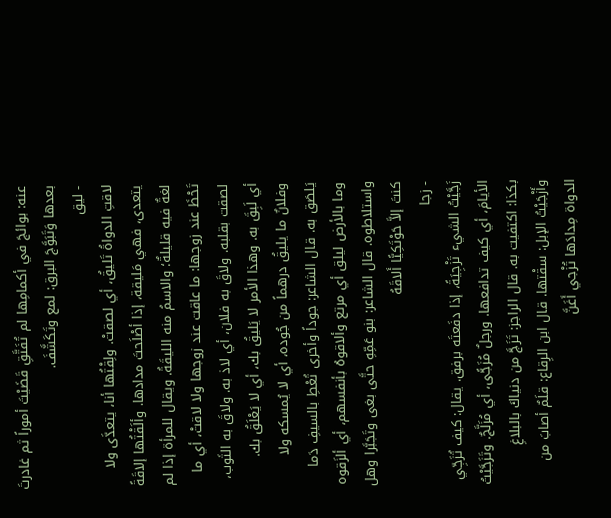عنه: بوائجَ في أكمامِها لم تُفَتَّقِ قَضَيْتَ أموراً ثم غادرتَ بعدها وَتَبَوَّجَ البرق: لمع وتَكَشَّفَ.
- ليق
لاقتِ الدواةُ تَليقُ، أي لصقتْ. ولِقْتُها أنا، يتعدَّى ولا يتعدى، فهي مَليقة، إذا أصْلَحتَ مدادها. وألَقْتُها إلاقَةً لغةٌ فيه قليلةٌ؛ والاسمُ منه الليقَةُ. ويقال للمرأة إذا لم تَحْظَ عند زوجها: ما عاقت عند زوجها ولا لاقتْ، أي ما لصقت بقلبه. ولاقَ به فلان، أي لاذ به. ولاقَ به الثَوب، أي لَبِقَ به. وهذا الأمر لا يَليقُ بك، أي لا يَعْلَقُ بك. وفلانٌ ما يليقُ درهماً من جُوده، أي لا يُمسكه ولا يَلصَق به. قال الشاعر: جوداً وأخرى تُعْطِ بالسيفِ دَما وما بالأرض ليلق أي مرتع وألاقوهُ بأنفسهم، أي ألزَقوه واستلاطوه. قال الشاعر: بنو عَمِّهِ حتَّى بغى وتَجَبَّرا وهل كنتَ إلاَّ حَوْتَكِيًّا أَلاقَهُ
- زجا
زَجَّيْتُ الشيء تَزْجِيَةً، إذا دفَعتَه برفق. يقال: كيف تُزَجِّي الأيامَ، أي كيف تدافعها. ورجلٌ مُزَجًّى، أي مُزَلَّجٌ. وتَزَجَّيْتُ بكذا: اكتفيت به. قال الراجز: تَزَجَّ من دنياكَ بالبلاغِ وأَزْجَيْتُ الإبل: سقْتها. قال ابن الرِقاع: قلَمٌ أصابَ من الدواة مِدادَها تُزْجي أَغَنَّ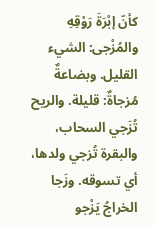كأنّ إبْرَةَ رَوْقِهِ والمُزْجى: الشيء القليل. وبضاعةٌ مُزجاةٌ: قليلة. والريح تُزَجي السحاب، والبقرة تُزجي ولدها، أي تسوقه. وزَجا الخراجُ يَزْجو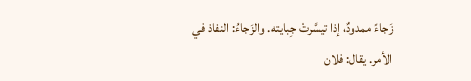زَجاءً ممدودٌ، إذا تيسَّرتْ جِبايته. والزَجاءُ: النفاذ في الأمر. يقال: فلان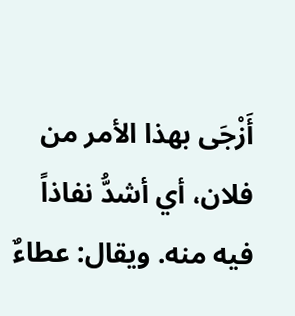أَزْجَى بهذا الأمر من فلان، أي أشدُّ نفاذاً فيه منه. ويقال: عطاءٌ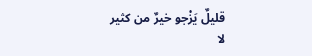قليلٌ يَزْجو خيرٌ من كثير لا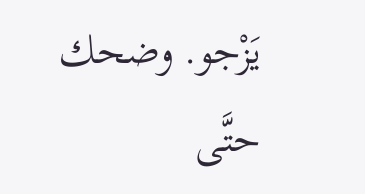يَزْجو. وضحك حتَّى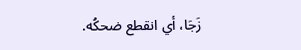زَجَا، أي انقطع ضحكُه.